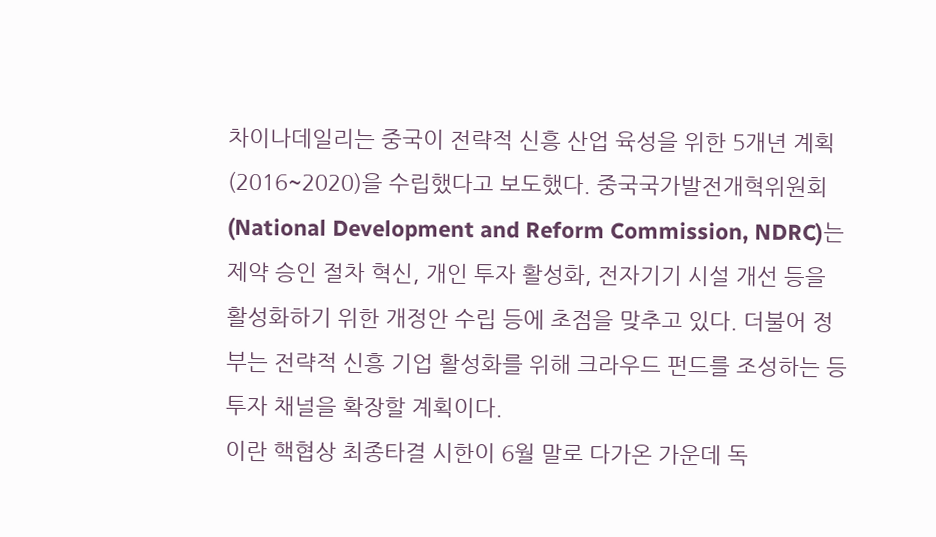차이나데일리는 중국이 전략적 신흥 산업 육성을 위한 5개년 계획(2016~2020)을 수립했다고 보도했다. 중국국가발전개혁위원회(National Development and Reform Commission, NDRC)는 제약 승인 절차 혁신, 개인 투자 활성화, 전자기기 시설 개선 등을 활성화하기 위한 개정안 수립 등에 초점을 맞추고 있다. 더불어 정부는 전략적 신흥 기업 활성화를 위해 크라우드 펀드를 조성하는 등 투자 채널을 확장할 계획이다.
이란 핵협상 최종타결 시한이 6월 말로 다가온 가운데 독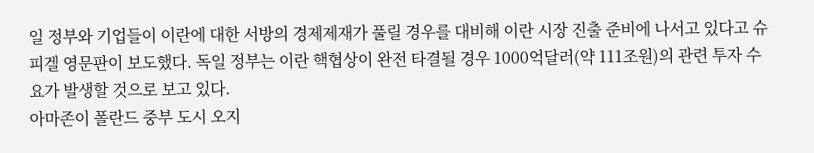일 정부와 기업들이 이란에 대한 서방의 경제제재가 풀릴 경우를 대비해 이란 시장 진출 준비에 나서고 있다고 슈피겔 영문판이 보도했다. 독일 정부는 이란 핵협상이 완전 타결될 경우 1000억달러(약 111조원)의 관련 투자 수요가 발생할 것으로 보고 있다.
아마존이 폴란드 중부 도시 오지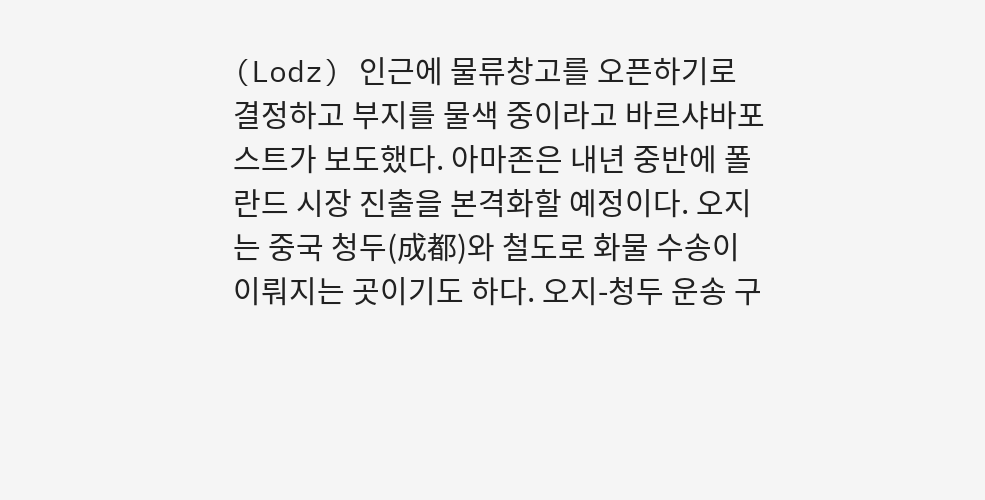(Lodz) 인근에 물류창고를 오픈하기로 결정하고 부지를 물색 중이라고 바르샤바포스트가 보도했다. 아마존은 내년 중반에 폴란드 시장 진출을 본격화할 예정이다. 오지는 중국 청두(成都)와 철도로 화물 수송이 이뤄지는 곳이기도 하다. 오지-청두 운송 구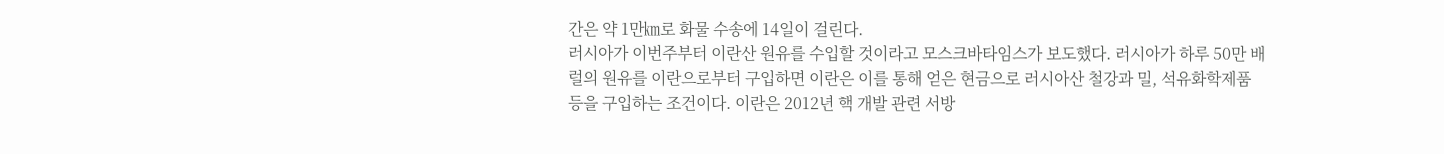간은 약 1만㎞로 화물 수송에 14일이 걸린다.
러시아가 이번주부터 이란산 원유를 수입할 것이라고 모스크바타임스가 보도했다. 러시아가 하루 50만 배럴의 원유를 이란으로부터 구입하면 이란은 이를 통해 얻은 현금으로 러시아산 철강과 밀, 석유화학제품 등을 구입하는 조건이다. 이란은 2012년 핵 개발 관련 서방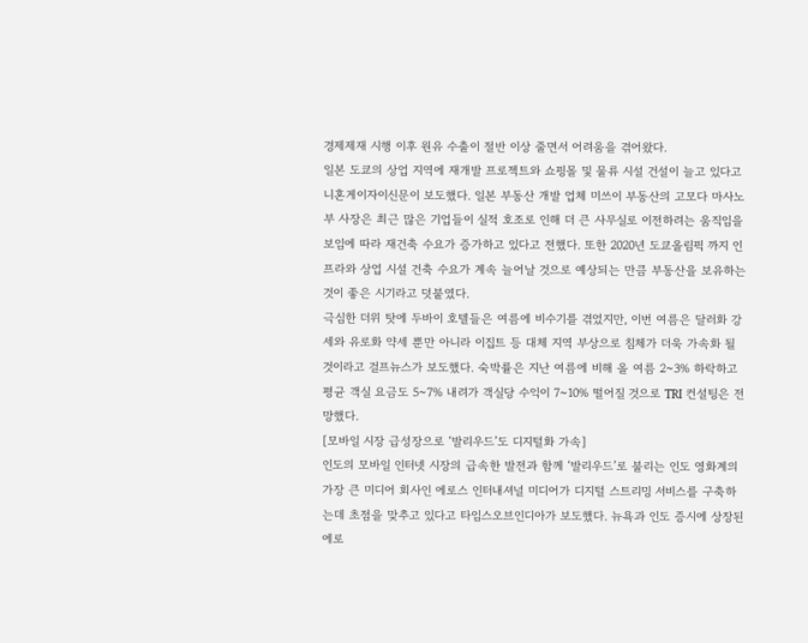경제제재 시행 이후 원유 수출이 절반 이상 줄면서 어려움을 겪어왔다.
일본 도쿄의 상업 지역에 재개발 프로젝트와 쇼핑몰 및 물류 시설 건설이 늘고 있다고 니혼게이자이신문이 보도했다. 일본 부동산 개발 업체 미쓰이 부동산의 고모다 마사노부 사장은 최근 많은 기업들이 실적 호조로 인해 더 큰 사무실로 이전하려는 움직임을 보임에 따라 재건축 수요가 증가하고 있다고 전했다. 또한 2020년 도쿄올림픽 까지 인프라와 상업 시설 건축 수요가 계속 늘어날 것으로 예상되는 만큼 부동산을 보유하는 것이 좋은 시기라고 덧붙였다.
극심한 더위 탓에 두바이 호텔들은 여름에 비수기를 겪었지만, 이번 여름은 달러화 강세와 유로화 약세 뿐만 아니라 이집트 등 대체 지역 부상으로 침체가 더욱 가속화 될 것이라고 걸프뉴스가 보도했다. 숙박률은 지난 여름에 비해 올 여름 2~3% 하락하고 평균 객실 요금도 5~7% 내려가 객실당 수익이 7~10% 떨어질 것으로 TRI 컨설팅은 전망했다.
[모바일 시장 급성장으로 ‘발리우드’도 디지털화 가속]
인도의 모바일 인터넷 시장의 급속한 발전과 함께 ‘발리우드’로 불리는 인도 영화계의 가장 큰 미디어 회사인 에로스 인터내셔널 미디어가 디지털 스트리밍 서비스를 구축하는데 초점을 맞추고 있다고 타임스오브인디아가 보도했다. 뉴욕과 인도 증시에 상장된 에로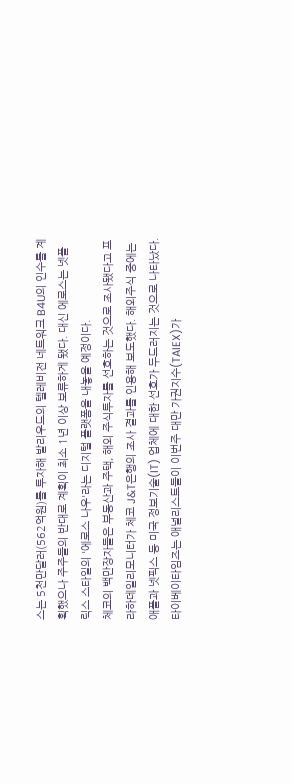스는 5천만달러(562억원)를 투자해 발리우드의 텔레비전 네트워크 B4U의 인수를 계획했으나 주주들의 반대로 계획이 최소 1년 이상 보류하게 됐다. 대신 에로스는 넷플릭스 스타일의 '에로스 나우'라는 디지털 플랫폼을 내놓을 예정이다.
체코의 백만장자들은 부동산과 주택, 해외 주식투자를 선호하는 것으로 조사됐다고 프라하데일리모니터가 체코 J&T은행의 조사 결과를 인용해 보도했다. 해외주식 중에는 애플과 넷픽스 등 미국 정보기술(IT) 업체에 대한 선호가 두드러지는 것으로 나타났다.
타이베이타임즈는 애널리스트들이 이번주 대만 가권지수(TAIEX)가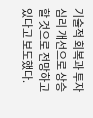기술적 회복과 투자심리 개선으로 상승할 것으로 전망하고 있다고 보도했다.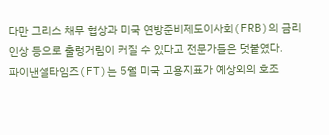다만 그리스 채무 협상과 미국 연방준비제도이사회(FRB)의 금리 인상 등으로 출렁거림이 커질 수 있다고 전문가들은 덧붙였다.
파이낸셜타임즈(FT)는 5월 미국 고용지표가 예상외의 호조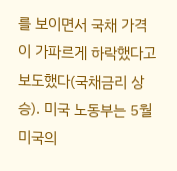를 보이면서 국채 가격이 가파르게 하락했다고 보도했다(국채금리 상승). 미국 노동부는 5월 미국의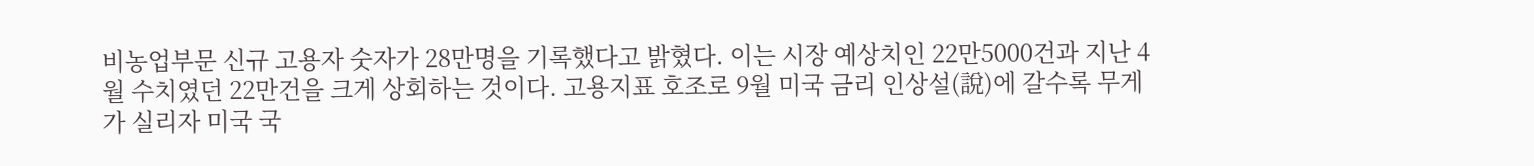비농업부문 신규 고용자 숫자가 28만명을 기록했다고 밝혔다. 이는 시장 예상치인 22만5000건과 지난 4월 수치였던 22만건을 크게 상회하는 것이다. 고용지표 호조로 9월 미국 금리 인상설(說)에 갈수록 무게가 실리자 미국 국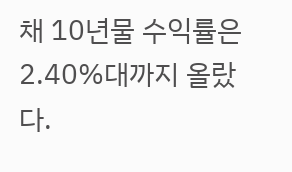채 10년물 수익률은 2.40%대까지 올랐다.